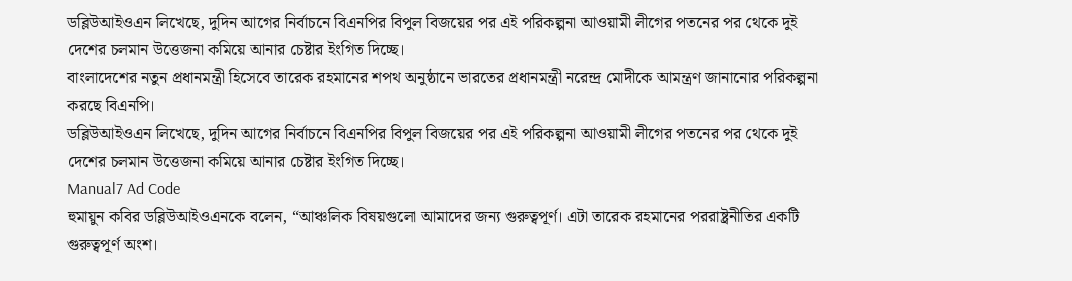ডব্লিউআইওএন লিখেছে, দুদিন আগের নির্বাচনে বিএনপির বিপুল বিজয়ের পর এই পরিকল্পনা আওয়ামী লীগের পতনের পর থেকে দুই দেশের চলমান উত্তেজনা কমিয়ে আনার চেষ্টার ইংগিত দিচ্ছে।
বাংলাদেশের নতুন প্রধানমন্ত্রী হিসেবে তারেক রহমানের শপথ অনুষ্ঠানে ভারতের প্রধানমন্ত্রী নরেন্দ্র মোদীকে আমন্ত্রণ জানানোর পরিকল্পনা করছে বিএনপি।
ডব্লিউআইওএন লিখেছে, দুদিন আগের নির্বাচনে বিএনপির বিপুল বিজয়ের পর এই পরিকল্পনা আওয়ামী লীগের পতনের পর থেকে দুই দেশের চলমান উত্তেজনা কমিয়ে আনার চেষ্টার ইংগিত দিচ্ছে।
Manual7 Ad Code
হুমায়ুন কবির ডব্লিউআইওএনকে বলেন, “আঞ্চলিক বিষয়গুলো আমাদের জন্য গুরুত্বপূর্ণ। এটা তারেক রহমানের পররাষ্ট্রনীতির একটি গুরুত্বপূর্ণ অংশ।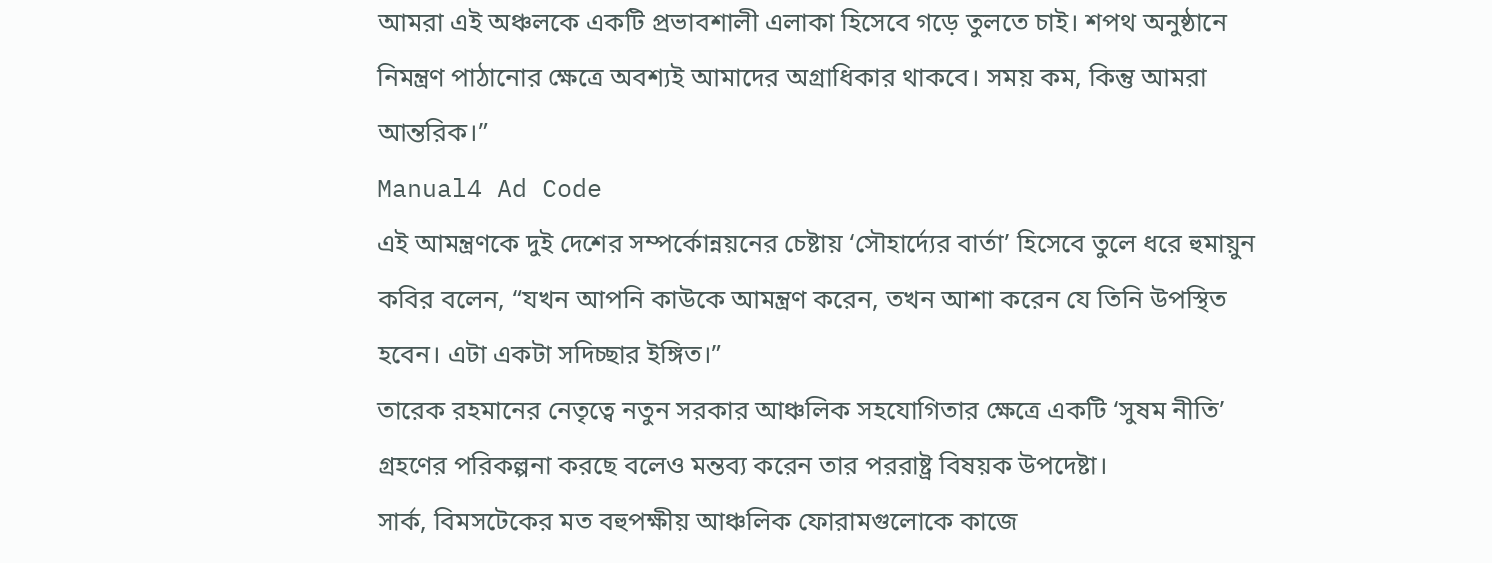আমরা এই অঞ্চলকে একটি প্রভাবশালী এলাকা হিসেবে গড়ে তুলতে চাই। শপথ অনুষ্ঠানে নিমন্ত্রণ পাঠানোর ক্ষেত্রে অবশ্যই আমাদের অগ্রাধিকার থাকবে। সময় কম, কিন্তু আমরা আন্তরিক।”
Manual4 Ad Code
এই আমন্ত্রণকে দুই দেশের সম্পর্কোন্নয়নের চেষ্টায় ‘সৌহার্দ্যের বার্তা’ হিসেবে তুলে ধরে হুমায়ুন কবির বলেন, “যখন আপনি কাউকে আমন্ত্রণ করেন, তখন আশা করেন যে তিনি উপস্থিত হবেন। এটা একটা সদিচ্ছার ইঙ্গিত।”
তারেক রহমানের নেতৃত্বে নতুন সরকার আঞ্চলিক সহযোগিতার ক্ষেত্রে একটি ‘সুষম নীতি’ গ্রহণের পরিকল্পনা করছে বলেও মন্তব্য করেন তার পররাষ্ট্র বিষয়ক উপদেষ্টা।
সার্ক, বিমসটেকের মত বহুপক্ষীয় আঞ্চলিক ফোরামগুলোকে কাজে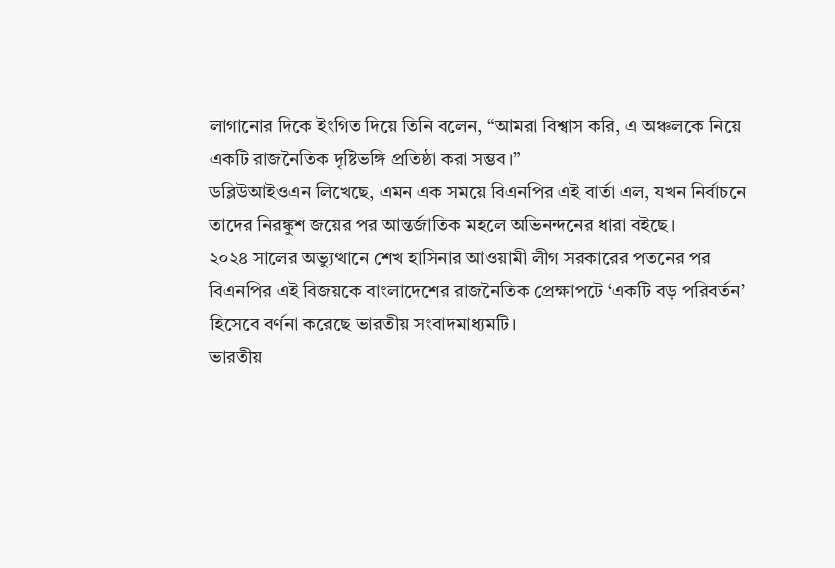লাগানোর দিকে ইংগিত দিয়ে তিনি বলেন, “আমরা বিশ্বাস করি, এ অঞ্চলকে নিয়ে একটি রাজনৈতিক দৃষ্টিভঙ্গি প্রতিষ্ঠা করা সম্ভব।”
ডব্লিউআইওএন লিখেছে, এমন এক সময়ে বিএনপির এই বার্তা এল, যখন নির্বাচনে তাদের নিরঙ্কুশ জয়ের পর আন্তর্জাতিক মহলে অভিনন্দনের ধারা বইছে।
২০২৪ সালের অভ্যুত্থানে শেখ হাসিনার আওয়ামী লীগ সরকারের পতনের পর বিএনপির এই বিজয়কে বাংলাদেশের রাজনৈতিক প্রেক্ষাপটে ‘একটি বড় পরিবর্তন’ হিসেবে বর্ণনা করেছে ভারতীয় সংবাদমাধ্যমটি।
ভারতীয়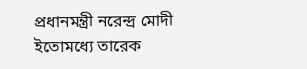প্রধানমন্ত্রী নরেন্দ্র মোদী ইতোমধ্যে তারেক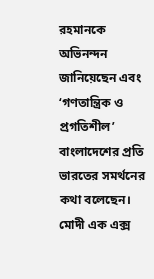রহমানকে অভিনন্দন জানিয়েছেন এবং ‘গণতান্ত্রিক ও প্রগতিশীল’ বাংলাদেশের প্রতি ভারতের সমর্থনের কথা বলেছেন।
মোদী এক এক্স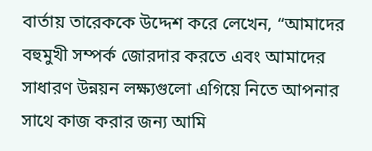বার্তায় তারেককে উদ্দেশ করে লেখেন, “আমাদের বহুমুখী সম্পর্ক জোরদার করতে এবং আমাদের সাধারণ উন্নয়ন লক্ষ্যগুলো এগিয়ে নিতে আপনার সাথে কাজ করার জন্য আমি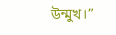উন্মুখ।”